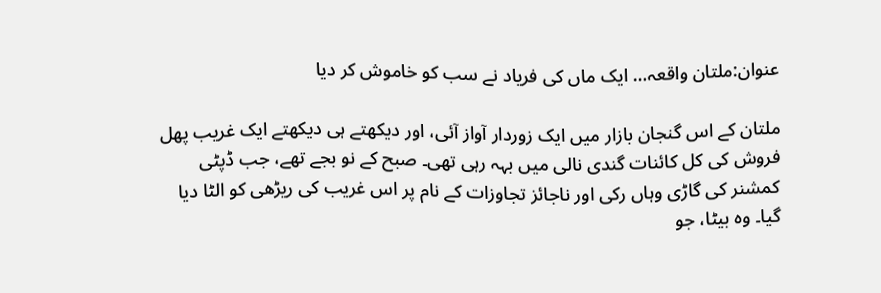عنوان:ملتان واقعہ… ایک ماں کی فریاد نے سب کو خاموش کر دیا

ملتان کے اس گنجان بازار میں ایک زوردار آواز آئی، اور دیکھتے ہی دیکھتے ایک غریب پھل فروش کی کل کائنات گندی نالی میں بہہ رہی تھی۔ صبح کے نو بجے تھے، جب ڈپٹی کمشنر کی گاڑی وہاں رکی اور ناجائز تجاوزات کے نام پر اس غریب کی ریڑھی کو الٹا دیا گیا۔ وہ بیٹا، جو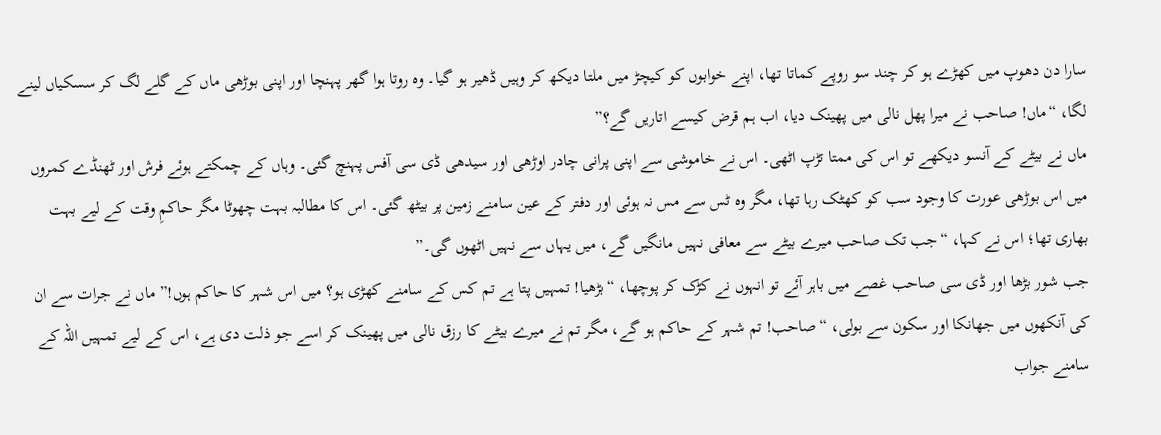سارا دن دھوپ میں کھڑے ہو کر چند سو روپے کماتا تھا، اپنے خوابوں کو کیچڑ میں ملتا دیکھ کر وہیں ڈھیر ہو گیا۔ وہ روتا ہوا گھر پہنچا اور اپنی بوڑھی ماں کے گلے لگ کر سسکیاں لینے لگا، “ماں! صاحب نے میرا پھل نالی میں پھینک دیا، اب ہم قرض کیسے اتاریں گے؟”
ماں نے بیٹے کے آنسو دیکھے تو اس کی ممتا تڑپ اٹھی۔ اس نے خاموشی سے اپنی پرانی چادر اوڑھی اور سیدھی ڈی سی آفس پہنچ گئی۔ وہاں کے چمکتے ہوئے فرش اور ٹھنڈے کمروں میں اس بوڑھی عورت کا وجود سب کو کھٹک رہا تھا، مگر وہ ٹس سے مس نہ ہوئی اور دفتر کے عین سامنے زمین پر بیٹھ گئی۔ اس کا مطالبہ بہت چھوٹا مگر حاکمِ وقت کے لیے بہت بھاری تھا؛ اس نے کہا، “جب تک صاحب میرے بیٹے سے معافی نہیں مانگیں گے، میں یہاں سے نہیں اٹھوں گی۔”
جب شور بڑھا اور ڈی سی صاحب غصے میں باہر آئے تو انہوں نے کڑک کر پوچھا، “بڑھیا! تمہیں پتا ہے تم کس کے سامنے کھڑی ہو؟ میں اس شہر کا حاکم ہوں!” ماں نے جرات سے ان کی آنکھوں میں جھانکا اور سکون سے بولی، “صاحب! تم شہر کے حاکم ہو گے، مگر تم نے میرے بیٹے کا رزق نالی میں پھینک کر اسے جو ذلت دی ہے، اس کے لیے تمہیں اللہ کے سامنے جواب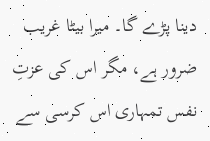دینا پڑے گا۔ میرا بیٹا غریب ضرور ہے، مگر اس کی عزتِ نفس تمہاری اس کرسی سے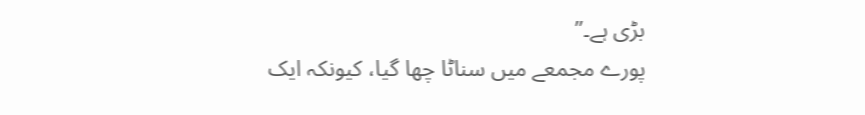بڑی ہے۔”
پورے مجمعے میں سناٹا چھا گیا، کیونکہ ایک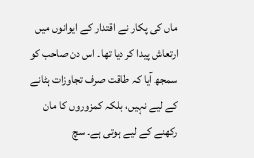ماں کی پکار نے اقتدار کے ایوانوں میں ارتعاش پیدا کر دیا تھا۔ اس دن صاحب کو سمجھ آیا کہ طاقت صرف تجاوزات ہٹانے کے لیے نہیں، بلکہ کمزوروں کا مان رکھنے کے لیے ہوتی ہے۔ سچ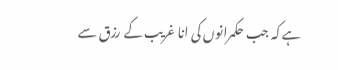ہے کہ جب حکمرانوں کی انا غریب کے رزق سے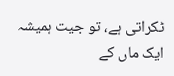ٹکراتی ہے، تو جیت ہمیشہ ایک ماں کے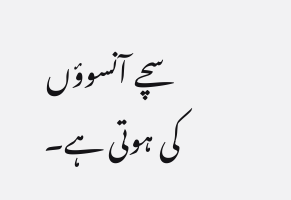سچے آنسوؤں کی ہوتی ہے۔